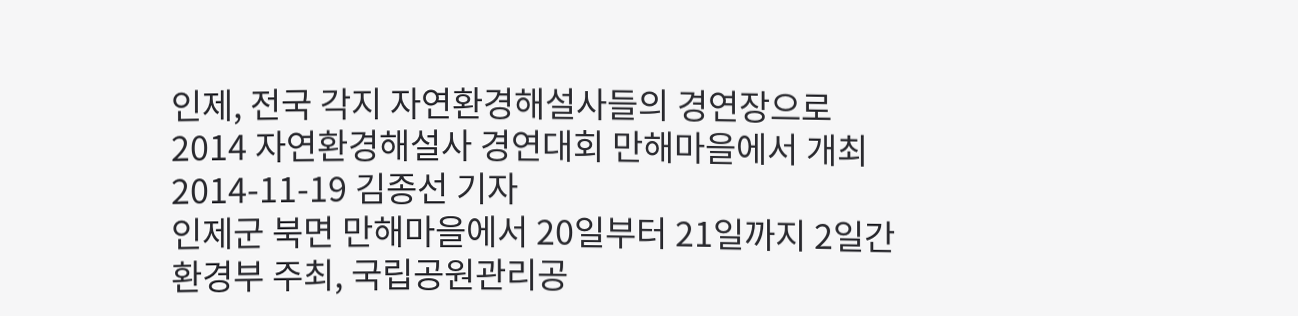인제, 전국 각지 자연환경해설사들의 경연장으로
2014 자연환경해설사 경연대회 만해마을에서 개최
2014-11-19 김종선 기자
인제군 북면 만해마을에서 20일부터 21일까지 2일간 환경부 주최, 국립공원관리공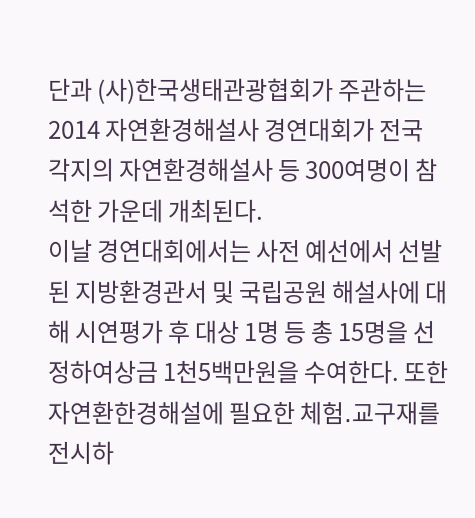단과 (사)한국생태관광협회가 주관하는 2014 자연환경해설사 경연대회가 전국 각지의 자연환경해설사 등 300여명이 참석한 가운데 개최된다.
이날 경연대회에서는 사전 예선에서 선발된 지방환경관서 및 국립공원 해설사에 대해 시연평가 후 대상 1명 등 총 15명을 선정하여상금 1천5백만원을 수여한다. 또한 자연환한경해설에 필요한 체험․교구재를 전시하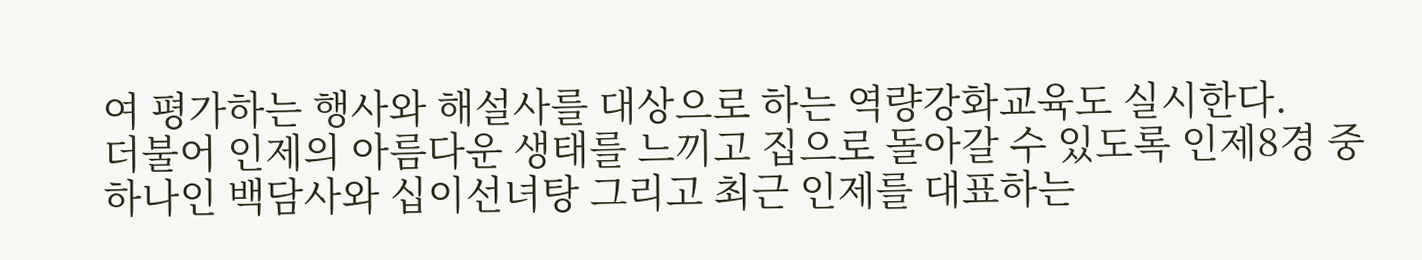여 평가하는 행사와 해설사를 대상으로 하는 역량강화교육도 실시한다.
더불어 인제의 아름다운 생태를 느끼고 집으로 돌아갈 수 있도록 인제8경 중 하나인 백담사와 십이선녀탕 그리고 최근 인제를 대표하는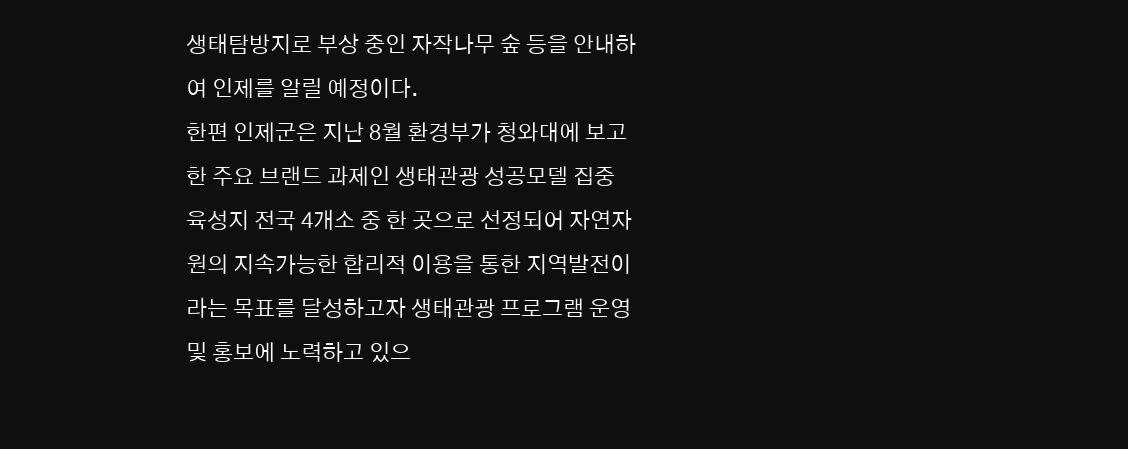생태탐방지로 부상 중인 자작나무 숲 등을 안내하여 인제를 알릴 예정이다.
한편 인제군은 지난 8월 환경부가 청와대에 보고한 주요 브랜드 과제인 생태관광 성공모델 집중 육성지 전국 4개소 중 한 곳으로 선정되어 자연자원의 지속가능한 합리적 이용을 통한 지역발전이라는 목표를 달성하고자 생태관광 프로그램 운영 및 홍보에 노력하고 있으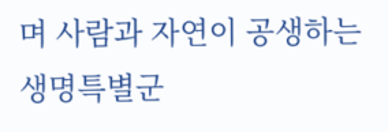며 사람과 자연이 공생하는 생명특별군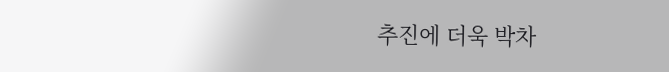추진에 더욱 박차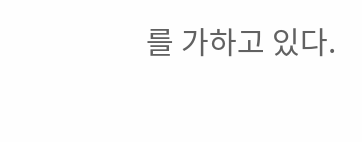를 가하고 있다.